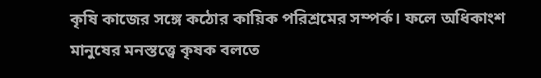কৃষি কাজের সঙ্গে কঠোর কায়িক পরিশ্রমের সম্পর্ক। ফলে অধিকাংশ মানুষের মনস্তত্ত্বে কৃষক বলতে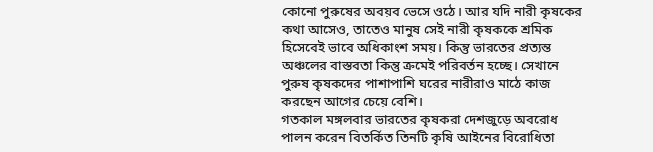কোনো পুরুষের অবয়ব ভেসে ওঠে। আর যদি নারী কৃষকের কথা আসেও, তাতেও মানুষ সেই নারী কৃষককে শ্রমিক হিসেবেই ভাবে অধিকাংশ সময়। কিন্তু ভারতের প্রত্যন্ত অঞ্চলের বাস্তবতা কিন্তু ক্রমেই পরিবর্তন হচ্ছে। সেখানে পুরুষ কৃষকদের পাশাপাশি ঘরের নারীরাও মাঠে কাজ করছেন আগের চেয়ে বেশি।
গতকাল মঙ্গলবার ভারতের কৃষকরা দেশজুড়ে অবরোধ পালন করেন বিতর্কিত তিনটি কৃষি আইনের বিরোধিতা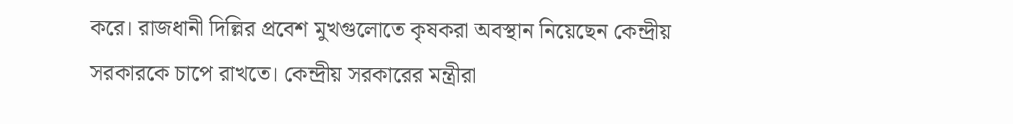করে। রাজধানী দিল্লির প্রবেশ মুখগুলোতে কৃষকরা অবস্থান নিয়েছেন কেন্দ্রীয় সরকারকে চাপে রাখতে। কেন্দ্রীয় সরকারের মন্ত্রীরা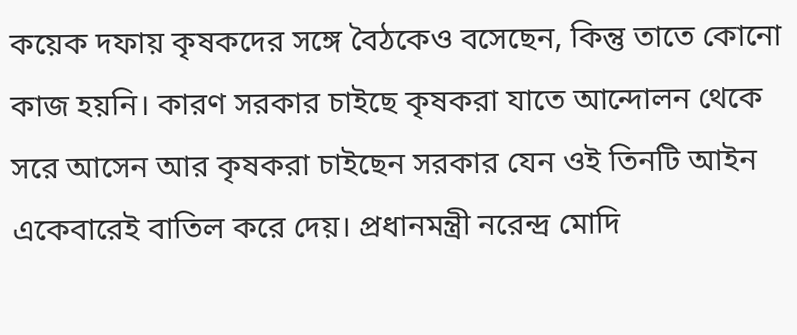কয়েক দফায় কৃষকদের সঙ্গে বৈঠকেও বসেছেন, কিন্তু তাতে কোনো কাজ হয়নি। কারণ সরকার চাইছে কৃষকরা যাতে আন্দোলন থেকে সরে আসেন আর কৃষকরা চাইছেন সরকার যেন ওই তিনটি আইন একেবারেই বাতিল করে দেয়। প্রধানমন্ত্রী নরেন্দ্র মোদি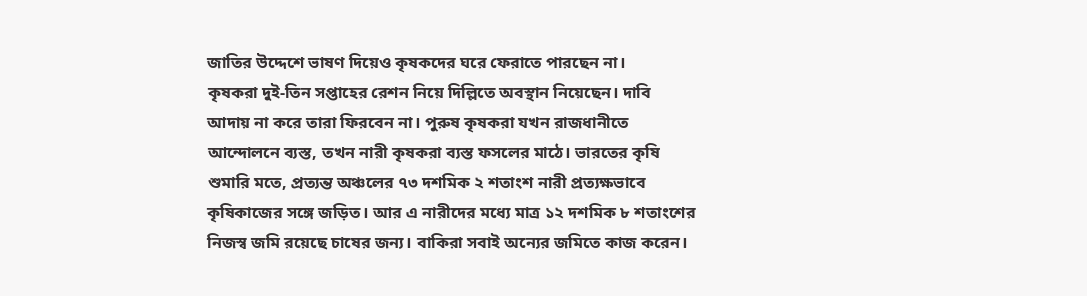জাতির উদ্দেশে ভাষণ দিয়েও কৃষকদের ঘরে ফেরাতে পারছেন না।
কৃষকরা দুই-তিন সপ্তাহের রেশন নিয়ে দিল্লিতে অবস্থান নিয়েছেন। দাবি আদায় না করে তারা ফিরবেন না। পুরুষ কৃষকরা যখন রাজধানীতে আন্দোলনে ব্যস্ত, তখন নারী কৃষকরা ব্যস্ত ফসলের মাঠে। ভারতের কৃষি শুমারি মতে, প্রত্যন্ত অঞ্চলের ৭৩ দশমিক ২ শতাংশ নারী প্রত্যক্ষভাবে কৃষিকাজের সঙ্গে জড়িত। আর এ নারীদের মধ্যে মাত্র ১২ দশমিক ৮ শতাংশের নিজস্ব জমি রয়েছে চাষের জন্য। বাকিরা সবাই অন্যের জমিতে কাজ করেন।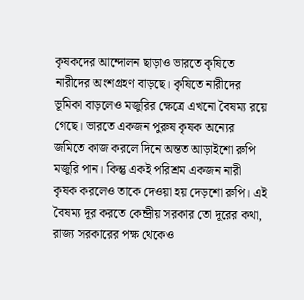কৃষকদের আন্দোলন ছাড়াও ভারতে কৃষিতে নারীদের অংশগ্রহণ বাড়ছে। কৃষিতে নারীদের ভূমিকা বাড়লেও মজুরির ক্ষেত্রে এখনো বৈষম্য রয়ে গেছে। ভারতে একজন পুরুষ কৃষক অন্যের জমিতে কাজ করলে দিনে অন্তত আড়াইশো রুপি মজুরি পান। কিন্তু একই পরিশ্রম একজন নারী
কৃষক করলেও তাকে দেওয়া হয় দেড়শো রুপি। এই বৈষম্য দূর করতে কেন্দ্রীয় সরকার তো দূরের কথা, রাজ্য সরকারের পক্ষ থেকেও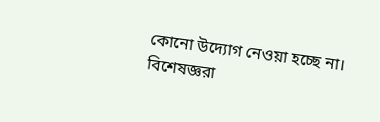কোনো উদ্যোগ নেওয়া হচ্ছে না।
বিশেষজ্ঞরা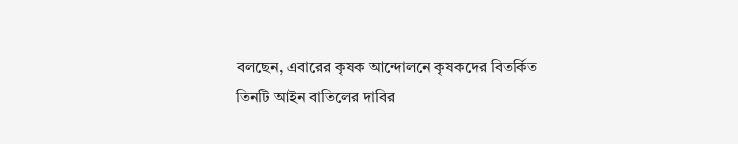বলছেন, এবারের কৃষক আন্দোলনে কৃষকদের বিতর্কিত তিনটি আইন বাতিলের দাবির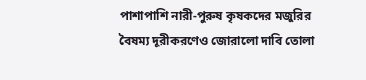পাশাপাশি নারী-পুরুষ কৃষকদের মজুরির বৈষম্য দূরীকরণেও জোরালো দাবি তোলা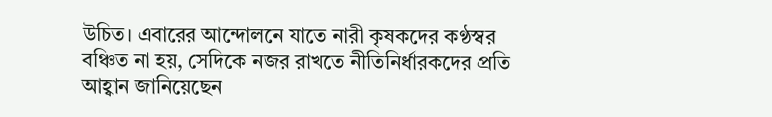উচিত। এবারের আন্দোলনে যাতে নারী কৃষকদের কণ্ঠস্বর বঞ্চিত না হয়, সেদিকে নজর রাখতে নীতিনির্ধারকদের প্রতি আহ্বান জানিয়েছেন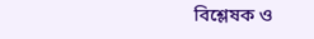বিশ্লেষক ও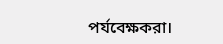পর্যবেক্ষকরা।